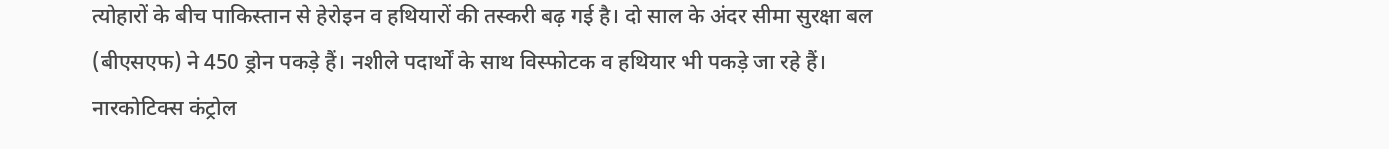त्योहारों के बीच पाकिस्तान से हेरोइन व हथियारों की तस्करी बढ़ गई है। दो साल के अंदर सीमा सुरक्षा बल (बीएसएफ) ने 450 ड्रोन पकड़े हैं। नशीले पदार्थों के साथ विस्फोटक व हथियार भी पकड़े जा रहे हैं। नारकोटिक्स कंट्रोल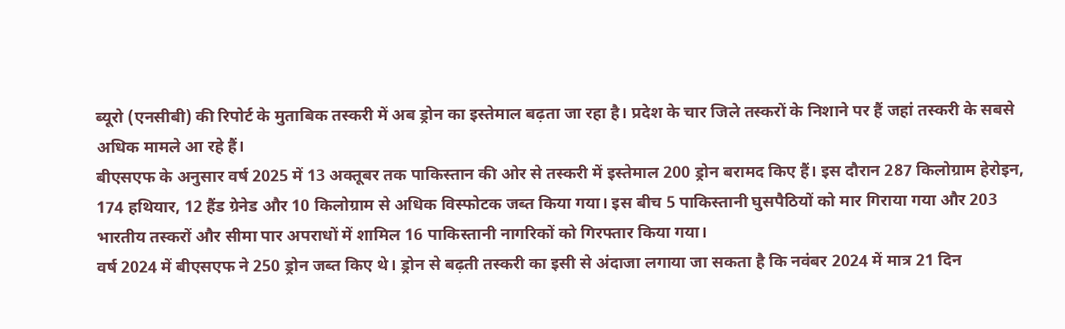ब्यूरो (एनसीबी) की रिपोर्ट के मुताबिक तस्करी में अब ड्रोन का इस्तेमाल बढ़ता जा रहा है। प्रदेश के चार जिले तस्करों के निशाने पर हैं जहां तस्करी के सबसे अधिक मामले आ रहे हैं।
बीएसएफ के अनुसार वर्ष 2025 में 13 अक्तूबर तक पाकिस्तान की ओर से तस्करी में इस्तेमाल 200 ड्रोन बरामद किए हैं। इस दौरान 287 किलोग्राम हेरोइन, 174 हथियार, 12 हैंड ग्रेनेड और 10 किलोग्राम से अधिक विस्फोटक जब्त किया गया। इस बीच 5 पाकिस्तानी घुसपैठियों को मार गिराया गया और 203 भारतीय तस्करों और सीमा पार अपराधों में शामिल 16 पाकिस्तानी नागरिकों को गिरफ्तार किया गया।
वर्ष 2024 में बीएसएफ ने 250 ड्रोन जब्त किए थे। ड्रोन से बढ़ती तस्करी का इसी से अंदाजा लगाया जा सकता है कि नवंबर 2024 में मात्र 21 दिन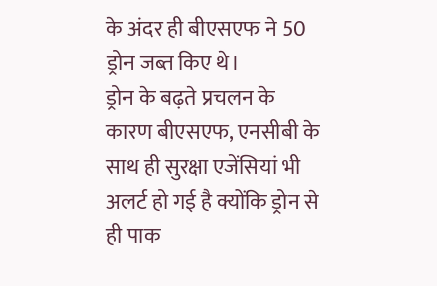के अंदर ही बीएसएफ ने 50 ड्रोन जब्त किए थे।
ड्रोन के बढ़ते प्रचलन के कारण बीएसएफ, एनसीबी के साथ ही सुरक्षा एजेंसियां भी अलर्ट हो गई है क्योंकि ड्रोन से ही पाक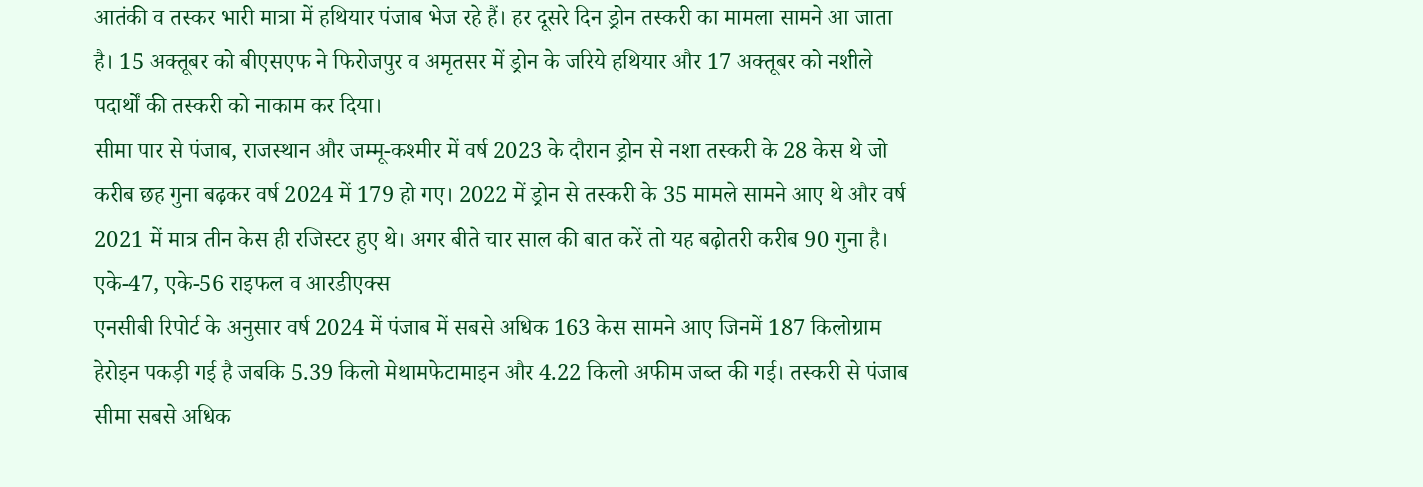आतंकी व तस्कर भारी मात्रा में हथियार पंजाब भेज रहे हैं। हर दूसरे दिन ड्रोन तस्करी का मामला सामने आ जाता है। 15 अक्तूबर को बीएसएफ ने फिरोजपुर व अमृतसर में ड्रोन के जरिये हथियार और 17 अक्तूबर को नशीले पदार्थों की तस्करी को नाकाम कर दिया।
सीमा पार से पंजाब, राजस्थान और जम्मू-कश्मीर में वर्ष 2023 के दौरान ड्रोन से नशा तस्करी के 28 केस थे जो करीब छह गुना बढ़कर वर्ष 2024 में 179 हो गए। 2022 में ड्रोन से तस्करी के 35 मामले सामने आए थे और वर्ष 2021 में मात्र तीन केस ही रजिस्टर हुए थे। अगर बीते चार साल की बात करें तो यह बढ़ोतरी करीब 90 गुना है।
एके-47, एके-56 राइफल व आरडीएक्स
एनसीबी रिपोर्ट के अनुसार वर्ष 2024 में पंजाब में सबसे अधिक 163 केस सामने आए जिनमें 187 किलोग्राम हेरोइन पकड़ी गई है जबकि 5.39 किलो मेथामफेटामाइन और 4.22 किलो अफीम जब्त की गई। तस्करी से पंजाब सीमा सबसे अधिक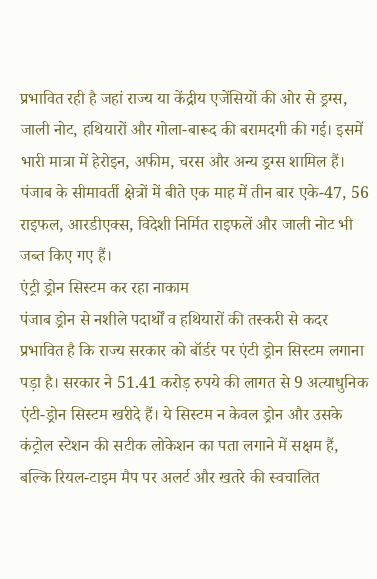प्रभावित रही है जहां राज्य या केंद्रीय एजेंसियों की ओर से ड्रग्स, जाली नोट, हथियारों और गोला-बारूद की बरामदगी की गई। इसमें भारी मात्रा में हेरोइन, अफीम, चरस और अन्य ड्रग्स शामिल हैं। पंजाब के सीमावर्ती क्षेत्रों में बीते एक माह में तीन बार एके-47, 56 राइफल, आरडीएक्स, विदेशी निर्मित राइफलें और जाली नोट भी जब्त किए गए हैं।
एंट्री ड्रोन सिस्टम कर रहा नाकाम
पंजाब ड्रोन से नशीले पदार्थों व हथियारों की तस्करी से कदर प्रभावित है कि राज्य सरकार को बॉर्डर पर एंटी ड्रोन सिस्टम लगाना पड़ा है। सरकार ने 51.41 करोड़ रुपये की लागत से 9 अत्याधुनिक एंटी-ड्रोन सिस्टम खरीदे हैं। ये सिस्टम न केवल ड्रोन और उसके कंट्रोल स्टेशन की सटीक लोकेशन का पता लगाने में सक्षम हैं, बल्कि रियल-टाइम मैप पर अलर्ट और खतरे की स्वचालित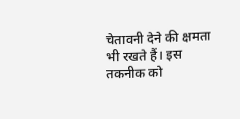चेतावनी देने की क्षमता भी रखते हैं। इस तकनीक को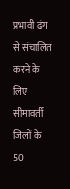प्रभावी ढंग से संचालित करने के लिए सीमावर्ती जिलों के 50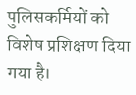पुलिसकर्मियों को विशेष प्रशिक्षण दिया गया है।